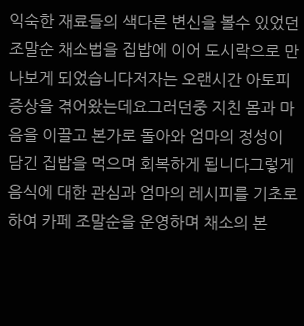익숙한 재료들의 색다른 변신을 볼수 있었던 조말순 채소법을 집밥에 이어 도시락으로 만나보게 되었습니다저자는 오랜시간 아토피증상을 겪어왔는데요그러던중 지친 몸과 마음을 이끌고 본가로 돌아와 엄마의 정성이 담긴 집밥을 먹으며 회복하게 됩니다그렇게 음식에 대한 관심과 엄마의 레시피를 기초로하여 카페 조말순을 운영하며 채소의 본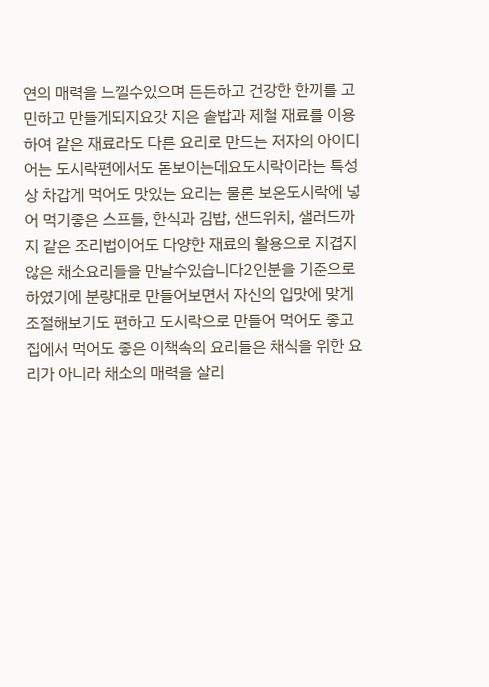연의 매력을 느낄수있으며 든든하고 건강한 한끼를 고민하고 만들게되지요갓 지은 솥밥과 제철 재료를 이용하여 같은 재료라도 다른 요리로 만드는 저자의 아이디어는 도시락편에서도 돋보이는데요도시락이라는 특성상 차갑게 먹어도 맛있는 요리는 물론 보온도시락에 넣어 먹기좋은 스프들, 한식과 김밥, 샌드위치, 샐러드까지 같은 조리법이어도 다양한 재료의 활용으로 지겹지않은 채소요리들을 만날수있습니다2인분을 기준으로 하였기에 분량대로 만들어보면서 자신의 입맛에 맞게 조절해보기도 편하고 도시락으로 만들어 먹어도 좋고 집에서 먹어도 좋은 이책속의 요리들은 채식을 위한 요리가 아니라 채소의 매력을 살리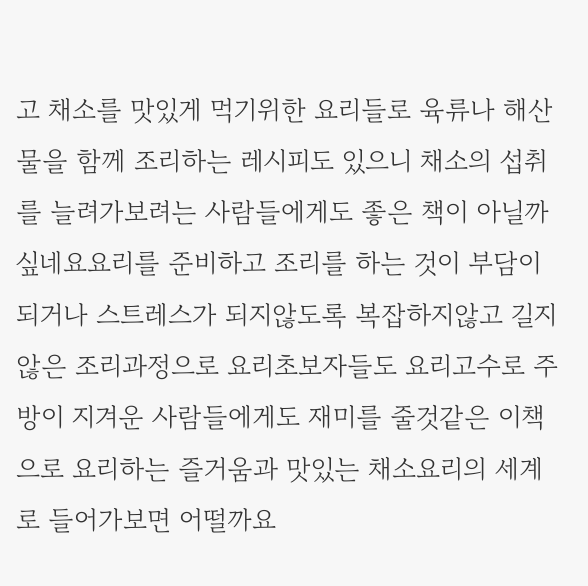고 채소를 맛있게 먹기위한 요리들로 육류나 해산물을 함께 조리하는 레시피도 있으니 채소의 섭취를 늘려가보려는 사람들에게도 좋은 책이 아닐까싶네요요리를 준비하고 조리를 하는 것이 부담이 되거나 스트레스가 되지않도록 복잡하지않고 길지않은 조리과정으로 요리초보자들도 요리고수로 주방이 지겨운 사람들에게도 재미를 줄것같은 이책으로 요리하는 즐거움과 맛있는 채소요리의 세계로 들어가보면 어떨까요